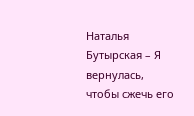Наталья Бутырская – Я вернулась, чтобы сжечь его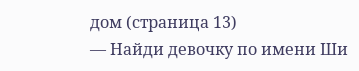дом (страница 13)
— Найди девочку по имени Ши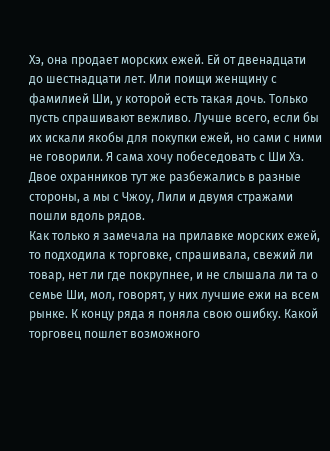Хэ, она продает морских ежей. Ей от двенадцати до шестнадцати лет. Или поищи женщину с фамилией Ши, у которой есть такая дочь. Только пусть спрашивают вежливо. Лучше всего, если бы их искали якобы для покупки ежей, но сами с ними не говорили. Я сама хочу побеседовать с Ши Хэ.
Двое охранников тут же разбежались в разные стороны, а мы с Чжоу, Лили и двумя стражами пошли вдоль рядов.
Как только я замечала на прилавке морских ежей, то подходила к торговке, спрашивала, свежий ли товар, нет ли где покрупнее, и не слышала ли та о семье Ши, мол, говорят, у них лучшие ежи на всем рынке. К концу ряда я поняла свою ошибку. Какой торговец пошлет возможного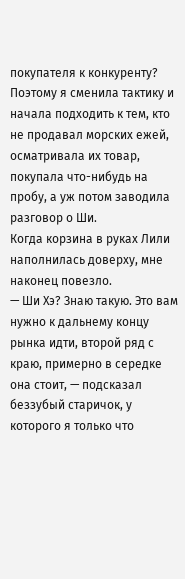покупателя к конкуренту? Поэтому я сменила тактику и начала подходить к тем, кто не продавал морских ежей, осматривала их товар, покупала что-нибудь на пробу, а уж потом заводила разговор о Ши.
Когда корзина в руках Лили наполнилась доверху, мне наконец повезло.
— Ши Хэ? Знаю такую. Это вам нужно к дальнему концу рынка идти, второй ряд с краю, примерно в середке она стоит, — подсказал беззубый старичок, у которого я только что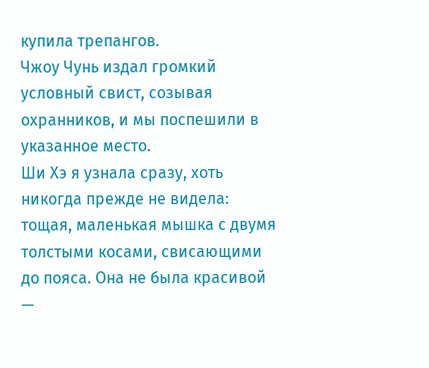купила трепангов.
Чжоу Чунь издал громкий условный свист, созывая охранников, и мы поспешили в указанное место.
Ши Хэ я узнала сразу, хоть никогда прежде не видела: тощая, маленькая мышка с двумя толстыми косами, свисающими до пояса. Она не была красивой —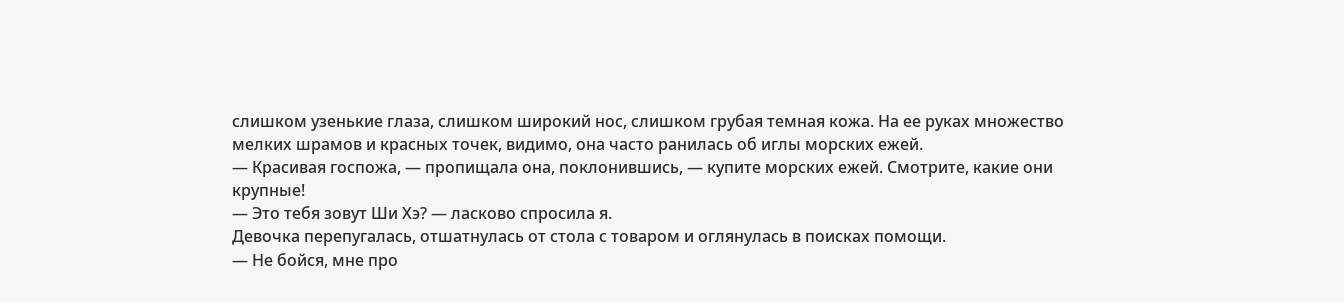слишком узенькие глаза, слишком широкий нос, слишком грубая темная кожа. На ее руках множество мелких шрамов и красных точек, видимо, она часто ранилась об иглы морских ежей.
— Красивая госпожа, — пропищала она, поклонившись, — купите морских ежей. Смотрите, какие они крупные!
— Это тебя зовут Ши Хэ? — ласково спросила я.
Девочка перепугалась, отшатнулась от стола с товаром и оглянулась в поисках помощи.
— Не бойся, мне про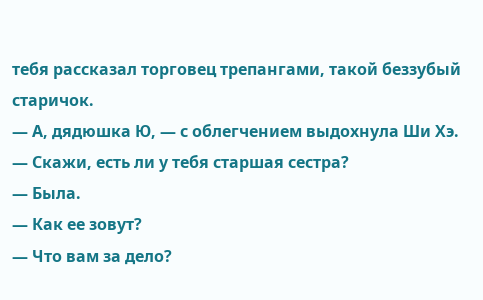тебя рассказал торговец трепангами, такой беззубый старичок.
— А, дядюшка Ю, — с облегчением выдохнула Ши Хэ.
— Скажи, есть ли у тебя старшая сестра?
— Была.
— Как ее зовут?
— Что вам за дело?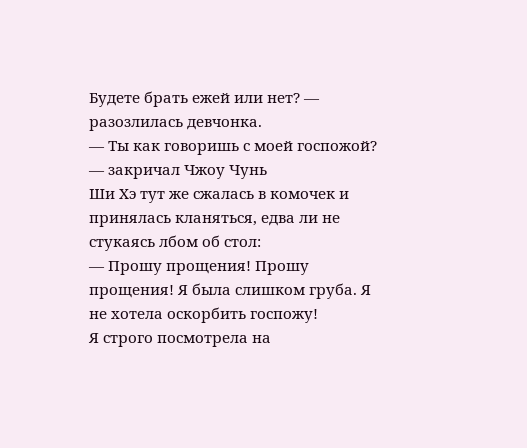Будете брать ежей или нет? — разозлилась девчонка.
— Ты как говоришь с моей госпожой? — закричал Чжоу Чунь
Ши Хэ тут же сжалась в комочек и принялась кланяться, едва ли не стукаясь лбом об стол:
— Прошу прощения! Прошу прощения! Я была слишком груба. Я не хотела оскорбить госпожу!
Я строго посмотрела на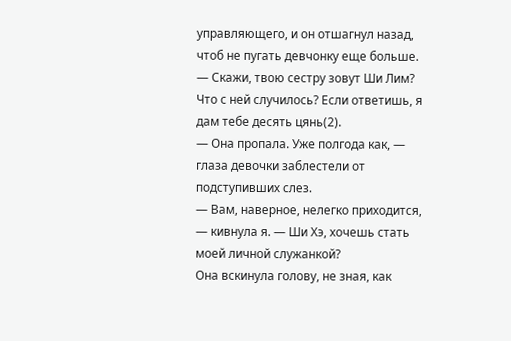управляющего, и он отшагнул назад, чтоб не пугать девчонку еще больше.
— Скажи, твою сестру зовут Ши Лим? Что с ней случилось? Если ответишь, я дам тебе десять цянь(2).
— Она пропала. Уже полгода как, — глаза девочки заблестели от подступивших слез.
— Вам, наверное, нелегко приходится, — кивнула я. — Ши Хэ, хочешь стать моей личной служанкой?
Она вскинула голову, не зная, как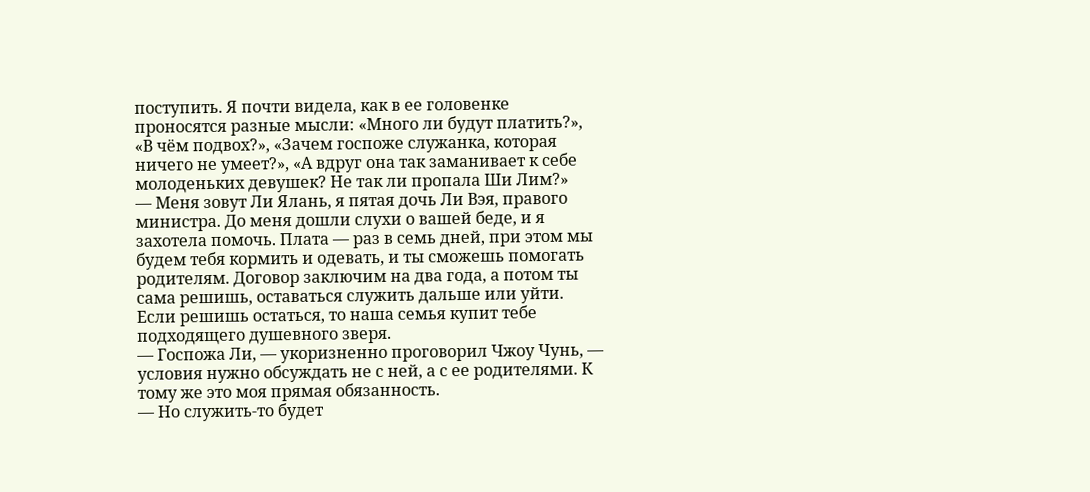поступить. Я почти видела, как в ее головенке проносятся разные мысли: «Много ли будут платить?», «В чём подвох?», «Зачем госпоже служанка, которая ничего не умеет?», «А вдруг она так заманивает к себе молоденьких девушек? Не так ли пропала Ши Лим?»
— Меня зовут Ли Ялань, я пятая дочь Ли Вэя, правого министра. До меня дошли слухи о вашей беде, и я захотела помочь. Плата — раз в семь дней, при этом мы будем тебя кормить и одевать, и ты сможешь помогать родителям. Договор заключим на два года, а потом ты сама решишь, оставаться служить дальше или уйти. Если решишь остаться, то наша семья купит тебе подходящего душевного зверя.
— Госпожа Ли, — укоризненно проговорил Чжоу Чунь, — условия нужно обсуждать не с ней, а с ее родителями. К тому же это моя прямая обязанность.
— Но служить-то будет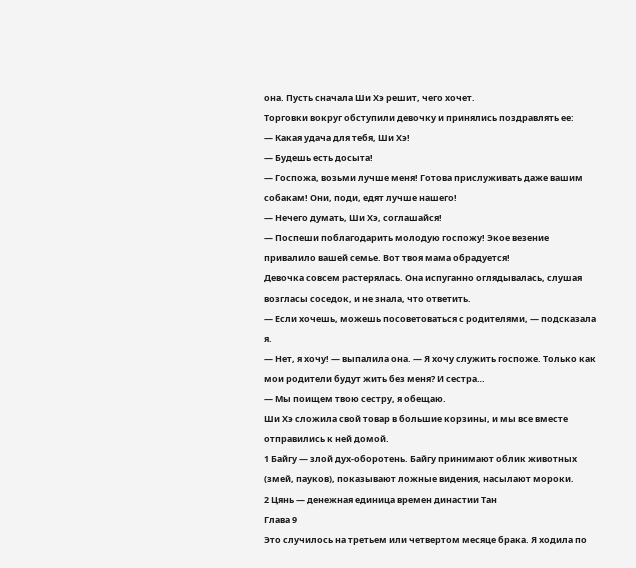она. Пусть сначала Ши Хэ решит, чего хочет.
Торговки вокруг обступили девочку и принялись поздравлять ее:
— Какая удача для тебя, Ши Хэ!
— Будешь есть досыта!
— Госпожа, возьми лучше меня! Готова прислуживать даже вашим собакам! Они, поди, едят лучше нашего!
— Нечего думать, Ши Хэ, соглашайся!
— Поспеши поблагодарить молодую госпожу! Экое везение привалило вашей семье. Вот твоя мама обрадуется!
Девочка совсем растерялась. Она испуганно оглядывалась, слушая возгласы соседок, и не знала, что ответить.
— Если хочешь, можешь посоветоваться с родителями, — подсказала я.
— Нет, я хочу! — выпалила она. — Я хочу служить госпоже. Только как мои родители будут жить без меня? И сестра…
— Мы поищем твою сестру, я обещаю.
Ши Хэ сложила свой товар в большие корзины, и мы все вместе отправились к ней домой.
1 Байгу — злой дух-оборотень. Байгу принимают облик животных (змей, пауков), показывают ложные видения, насылают мороки.
2 Цянь — денежная единица времен династии Тан
Глава 9
Это случилось на третьем или четвертом месяце брака. Я ходила по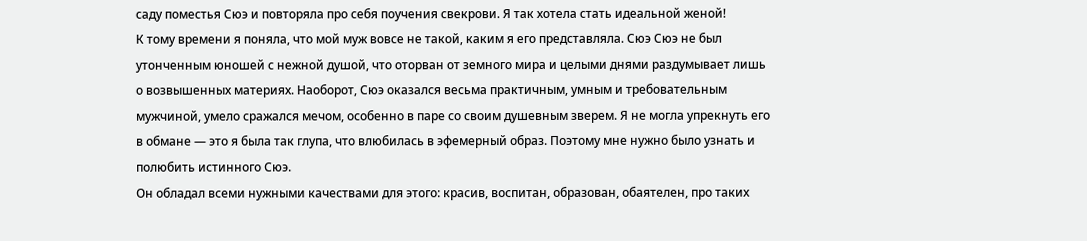саду поместья Сюэ и повторяла про себя поучения свекрови. Я так хотела стать идеальной женой!
К тому времени я поняла, что мой муж вовсе не такой, каким я его представляла. Сюэ Сюэ не был утонченным юношей с нежной душой, что оторван от земного мира и целыми днями раздумывает лишь о возвышенных материях. Наоборот, Сюэ оказался весьма практичным, умным и требовательным мужчиной, умело сражался мечом, особенно в паре со своим душевным зверем. Я не могла упрекнуть его в обмане — это я была так глупа, что влюбилась в эфемерный образ. Поэтому мне нужно было узнать и полюбить истинного Сюэ.
Он обладал всеми нужными качествами для этого: красив, воспитан, образован, обаятелен, про таких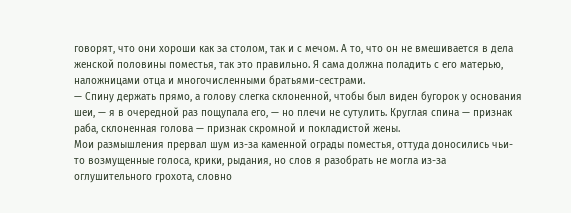говорят, что они хороши как за столом, так и с мечом. А то, что он не вмешивается в дела женской половины поместья, так это правильно. Я сама должна поладить с его матерью, наложницами отца и многочисленными братьями-сестрами.
— Спину держать прямо, а голову слегка склоненной, чтобы был виден бугорок у основания шеи, — я в очередной раз пощупала его, — но плечи не сутулить. Круглая спина — признак раба, склоненная голова — признак скромной и покладистой жены.
Мои размышления прервал шум из-за каменной ограды поместья, оттуда доносились чьи-то возмущенные голоса, крики, рыдания, но слов я разобрать не могла из-за оглушительного грохота, словно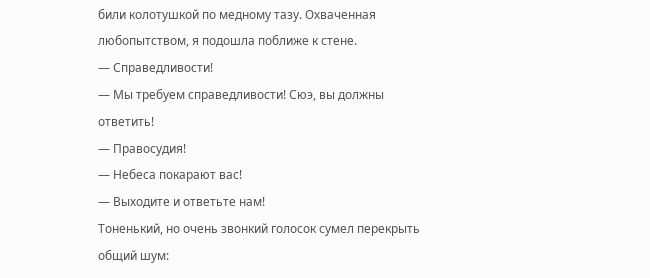били колотушкой по медному тазу. Охваченная любопытством, я подошла поближе к стене.
— Справедливости!
— Мы требуем справедливости! Сюэ, вы должны ответить!
— Правосудия!
— Небеса покарают вас!
— Выходите и ответьте нам!
Тоненький, но очень звонкий голосок сумел перекрыть общий шум: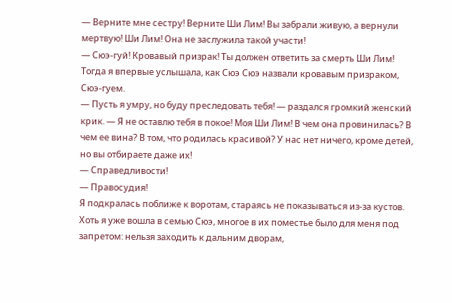— Верните мне сестру! Верните Ши Лим! Вы забрали живую, а вернули мертвую! Ши Лим! Она не заслужила такой участи!
— Сюэ-гуй! Кровавый призрак! Ты должен ответить за смерть Ши Лим!
Тогда я впервые услышала, как Сюэ Сюэ назвали кровавым призраком, Сюэ-гуем.
— Пусть я умру, но буду преследовать тебя! — раздался громкий женский крик. — Я не оставлю тебя в покое! Моя Ши Лим! В чем она провинилась? В чем ее вина? В том, что родилась красивой? У нас нет ничего, кроме детей, но вы отбираете даже их!
— Справедливости!
— Правосудия!
Я подкралась поближе к воротам, стараясь не показываться из-за кустов. Хоть я уже вошла в семью Сюэ, многое в их поместье было для меня под запретом: нельзя заходить к дальним дворам,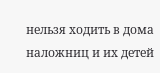нельзя ходить в дома наложниц и их детей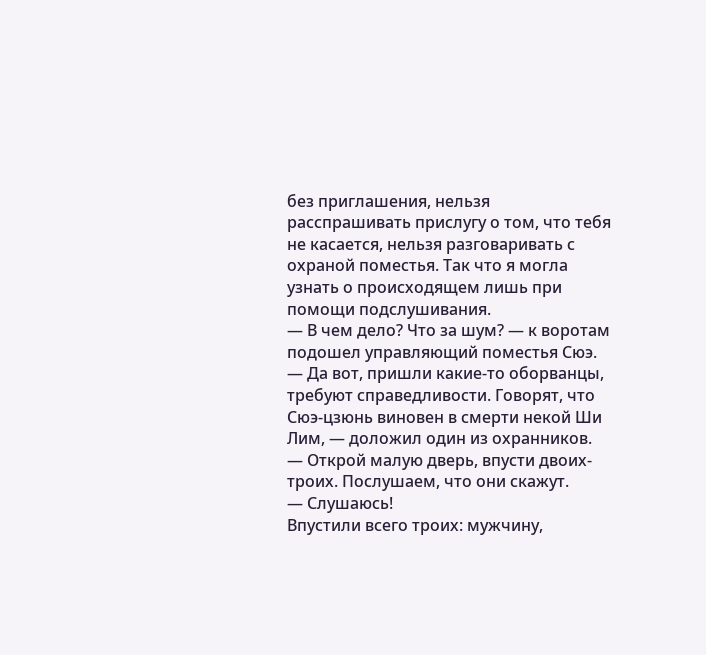без приглашения, нельзя расспрашивать прислугу о том, что тебя не касается, нельзя разговаривать с охраной поместья. Так что я могла узнать о происходящем лишь при помощи подслушивания.
— В чем дело? Что за шум? — к воротам подошел управляющий поместья Сюэ.
— Да вот, пришли какие-то оборванцы, требуют справедливости. Говорят, что Сюэ-цзюнь виновен в смерти некой Ши Лим, — доложил один из охранников.
— Открой малую дверь, впусти двоих-троих. Послушаем, что они скажут.
— Слушаюсь!
Впустили всего троих: мужчину,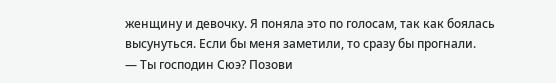женщину и девочку. Я поняла это по голосам, так как боялась высунуться. Если бы меня заметили, то сразу бы прогнали.
— Ты господин Сюэ? Позови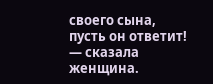своего сына, пусть он ответит! — сказала женщина.